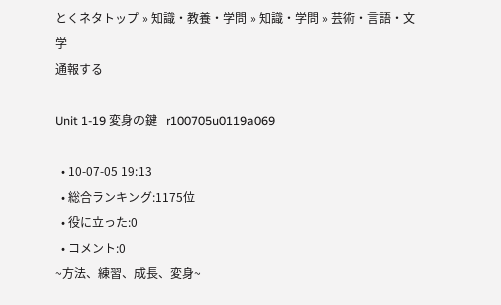とくネタトップ » 知識・教養・学問 » 知識・学問 » 芸術・言語・文学
通報する

Unit 1-19 変身の鍵   r100705u0119a069

  • 10-07-05 19:13
  • 総合ランキング:1175位
  • 役に立った:0
  • コメント:0
~方法、練習、成長、変身~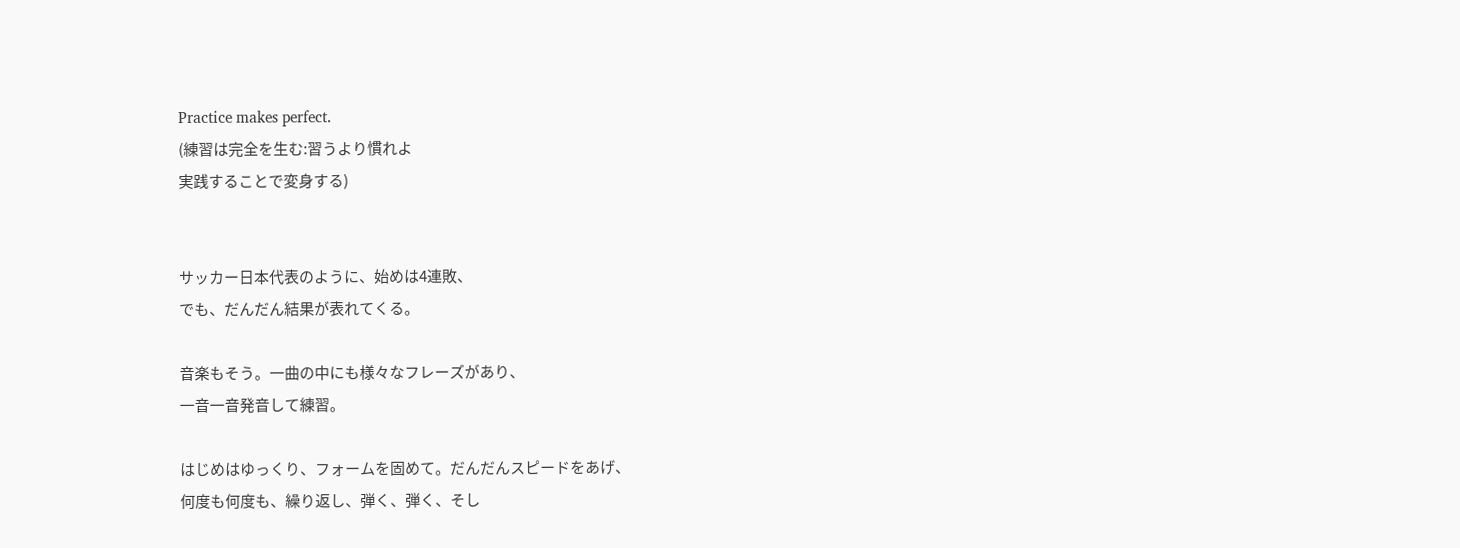Practice makes perfect.
(練習は完全を生む:習うより慣れよ
実践することで変身する)


サッカー日本代表のように、始めは4連敗、
でも、だんだん結果が表れてくる。

音楽もそう。一曲の中にも様々なフレーズがあり、
一音一音発音して練習。

はじめはゆっくり、フォームを固めて。だんだんスピードをあげ、
何度も何度も、繰り返し、弾く、弾く、そし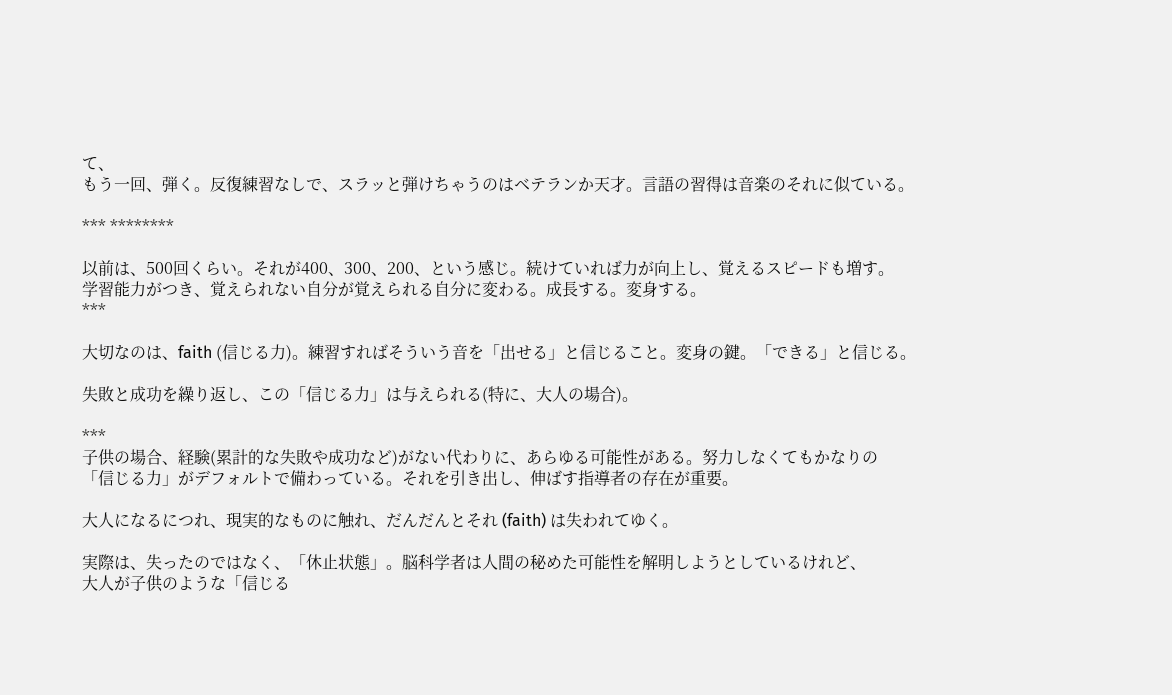て、
もう一回、弾く。反復練習なしで、スラッと弾けちゃうのはベテランか天才。言語の習得は音楽のそれに似ている。

*** ********

以前は、500回くらい。それが400、300、200、という感じ。続けていれば力が向上し、覚えるスピードも増す。
学習能力がつき、覚えられない自分が覚えられる自分に変わる。成長する。変身する。
***

大切なのは、faith (信じる力)。練習すればそういう音を「出せる」と信じること。変身の鍵。「できる」と信じる。

失敗と成功を繰り返し、この「信じる力」は与えられる(特に、大人の場合)。

***
子供の場合、経験(累計的な失敗や成功など)がない代わりに、あらゆる可能性がある。努力しなくてもかなりの
「信じる力」がデフォルトで備わっている。それを引き出し、伸ばす指導者の存在が重要。

大人になるにつれ、現実的なものに触れ、だんだんとそれ (faith) は失われてゆく。

実際は、失ったのではなく、「休止状態」。脳科学者は人間の秘めた可能性を解明しようとしているけれど、
大人が子供のような「信じる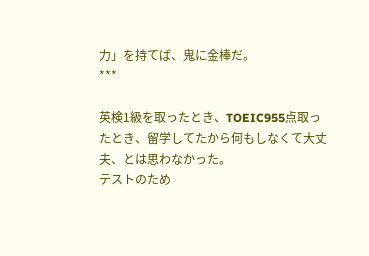力」を持てば、鬼に金棒だ。
***

英検1級を取ったとき、TOEIC955点取ったとき、留学してたから何もしなくて大丈夫、とは思わなかった。
テストのため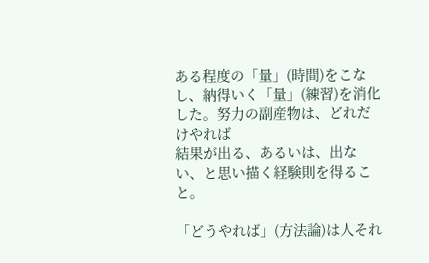ある程度の「量」(時間)をこなし、納得いく「量」(練習)を消化した。努力の副産物は、どれだけやれば
結果が出る、あるいは、出ない、と思い描く経験則を得ること。

「どうやれば」(方法論)は人それ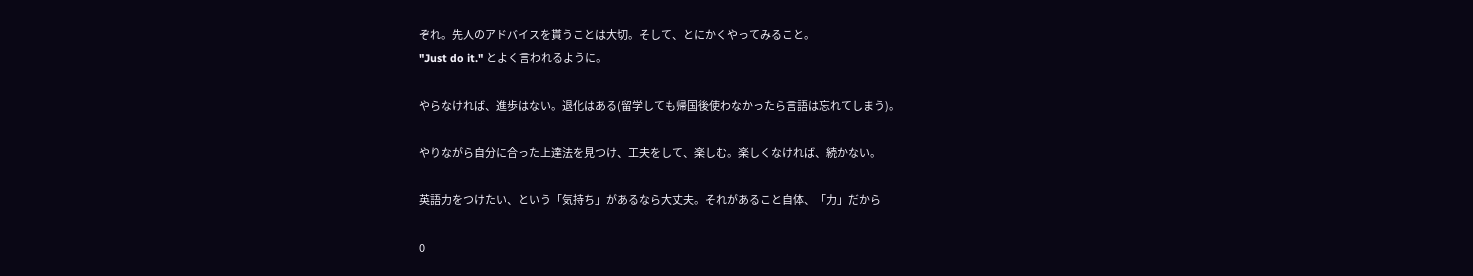ぞれ。先人のアドバイスを貰うことは大切。そして、とにかくやってみること。
"Just do it." とよく言われるように。

やらなければ、進歩はない。退化はある(留学しても帰国後使わなかったら言語は忘れてしまう)。

やりながら自分に合った上達法を見つけ、工夫をして、楽しむ。楽しくなければ、続かない。

英語力をつけたい、という「気持ち」があるなら大丈夫。それがあること自体、「力」だから

0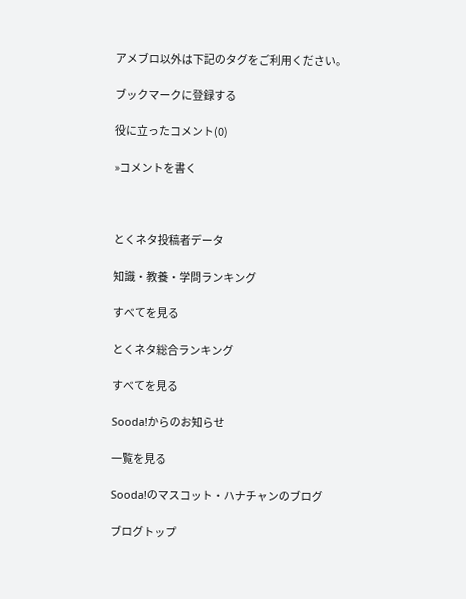アメブロ以外は下記のタグをご利用ください。

ブックマークに登録する

役に立ったコメント(0)

»コメントを書く



とくネタ投稿者データ

知識・教養・学問ランキング

すべてを見る

とくネタ総合ランキング

すべてを見る

Sooda!からのお知らせ

一覧を見る

Sooda!のマスコット・ハナチャンのブログ

ブログトップ